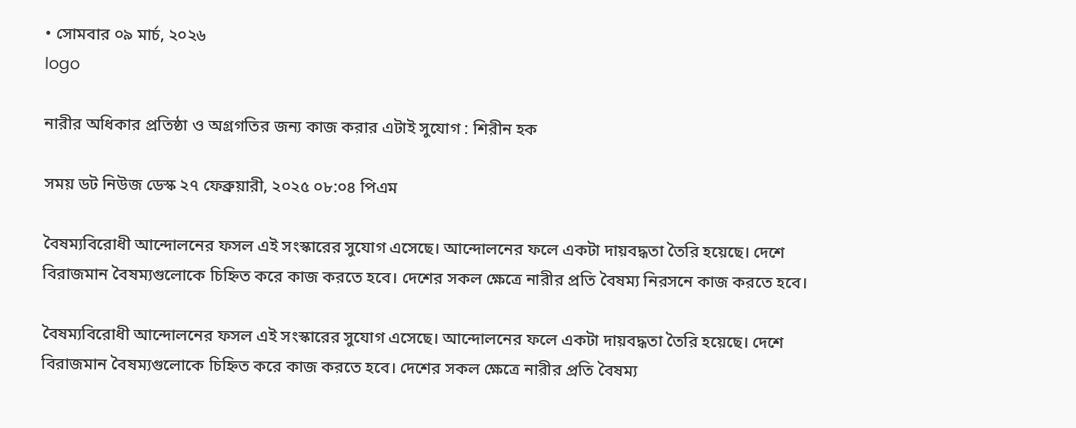• সোমবার ০৯ মার্চ, ২০২৬
logo

নারীর অধিকার প্রতিষ্ঠা ও অগ্রগতির জন্য কাজ করার এটাই সুযোগ : শিরীন হক

সময় ডট নিউজ ডেস্ক ২৭ ফেব্রুয়ারী, ২০২৫ ০৮:০৪ পিএম

বৈষম্যবিরোধী আন্দোলনের ফসল এই সংস্কারের সুযোগ এসেছে। আন্দোলনের ফলে একটা দায়বদ্ধতা তৈরি হয়েছে। দেশে বিরাজমান বৈষম্যগুলোকে চিহ্নিত করে কাজ করতে হবে। দেশের সকল ক্ষেত্রে নারীর প্রতি বৈষম্য নিরসনে কাজ করতে হবে।

বৈষম্যবিরোধী আন্দোলনের ফসল এই সংস্কারের সুযোগ এসেছে। আন্দোলনের ফলে একটা দায়বদ্ধতা তৈরি হয়েছে। দেশে বিরাজমান বৈষম্যগুলোকে চিহ্নিত করে কাজ করতে হবে। দেশের সকল ক্ষেত্রে নারীর প্রতি বৈষম্য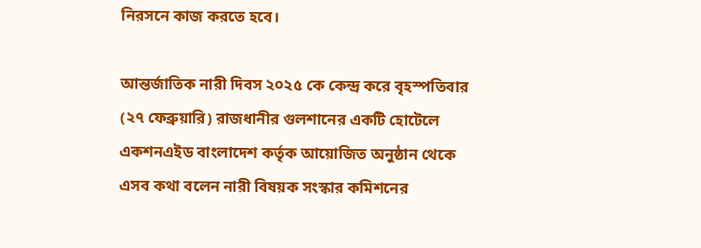নিরসনে কাজ করতে হবে।

আন্তর্জাতিক নারী দিবস ২০২৫ কে কেন্দ্র করে বৃহস্পতিবার (২৭ ফেব্রুয়ারি) রাজধানীর গুলশানের একটি হোটেলে একশনএইড বাংলাদেশ কর্তৃক আয়োজিত অনুষ্ঠান থেকে এসব কথা বলেন নারী বিষয়ক সংস্কার কমিশনের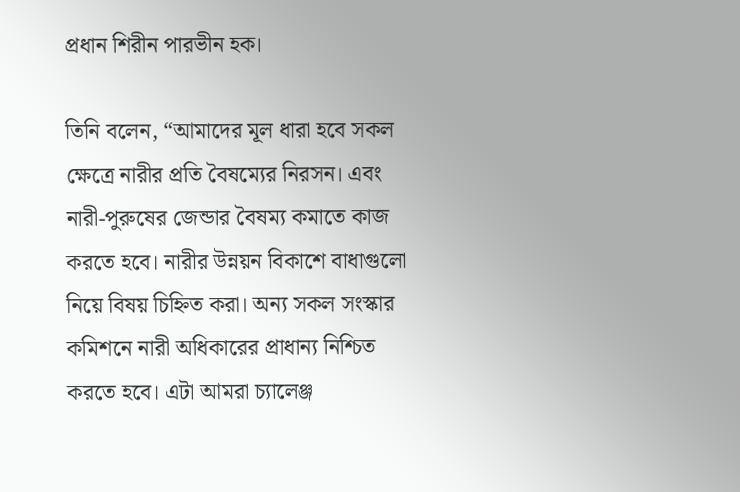প্রধান শিরীন পারভীন হক।

তিনি বলেন, “আমাদের মূল ধারা হবে সকল ক্ষেত্রে নারীর প্রতি বৈষম্যের নিরসন। এবং নারী-পুরুষের জেন্ডার বৈষম্য কমাতে কাজ করতে হবে। নারীর উন্নয়ন বিকাশে বাধাগুলো নিয়ে বিষয় চিহ্নিত করা। অন্য সকল সংস্কার কমিশনে নারী অধিকারের প্রাধান্য নিশ্চিত করতে হবে। এটা আমরা চ্যালেঞ্জ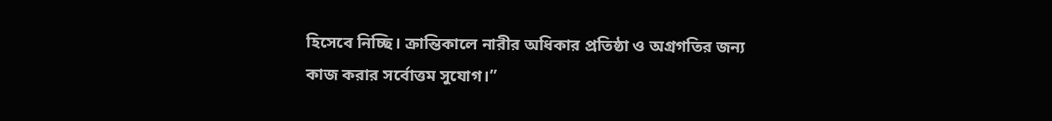হিসেবে নিচ্ছি। ক্রান্তিকালে নারীর অধিকার প্রতিষ্ঠা ও অগ্রগতির জন্য কাজ করার সর্বোত্তম সুযোগ।”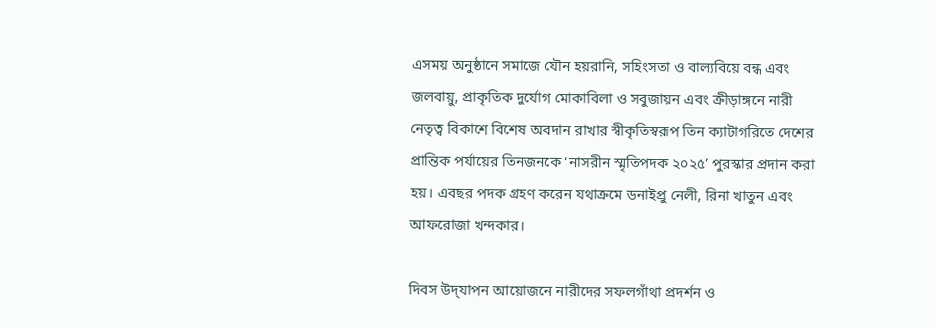এসময় অনুষ্ঠানে সমাজে যৌন হয়রানি, সহিংসতা ও বাল্যবিয়ে বন্ধ এবং জলবায়ু, প্রাকৃতিক দুর্যোগ মোকাবিলা ও সবুজায়ন এবং ক্রীড়াঙ্গনে নারী নেতৃত্ব বিকাশে বিশেষ অবদান রাখার স্বীকৃতিস্বরূপ তিন ক্যাটাগরিতে দেশের প্রান্তিক পর্যায়ের তিনজনকে ‘নাসরীন স্মৃতিপদক ২০২৫’ পুরস্কার প্রদান করা হয়। এবছর পদক গ্রহণ করেন যথাক্রমে ডনাইপ্রু নেলী, রিনা খাতুন এবং আফরোজা খন্দকার।

দিবস উদ্‌যাপন আয়োজনে নারীদের সফলগাঁথা প্রদর্শন ও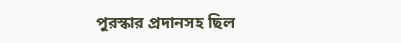পুরস্কার প্রদানসহ ছিল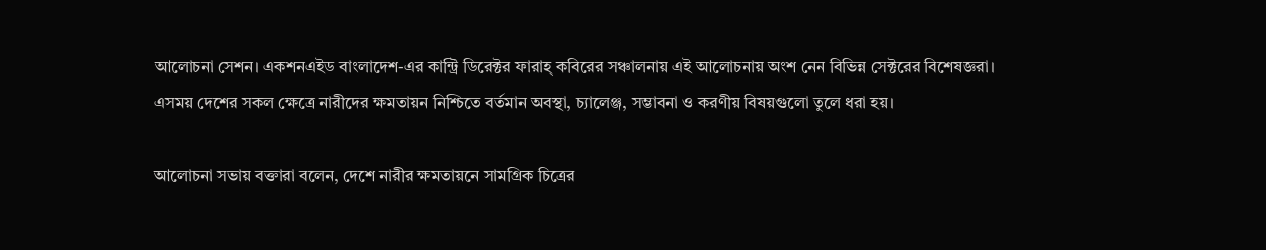আলোচনা সেশন। একশনএইড বাংলাদেশ-এর কান্ট্রি ডিরেক্টর ফারাহ্ কবিরের সঞ্চালনায় এই আলোচনায় অংশ নেন বিভিন্ন সেক্টরের বিশেষজ্ঞরা। এসময় দেশের সকল ক্ষেত্রে নারীদের ক্ষমতায়ন নিশ্চিতে বর্তমান অবস্থা, চ্যালেঞ্জ, সম্ভাবনা ও করণীয় বিষয়গুলো তুলে ধরা হয়।

আলোচনা সভায় বক্তারা বলেন, দেশে নারীর ক্ষমতায়নে সামগ্রিক চিত্রের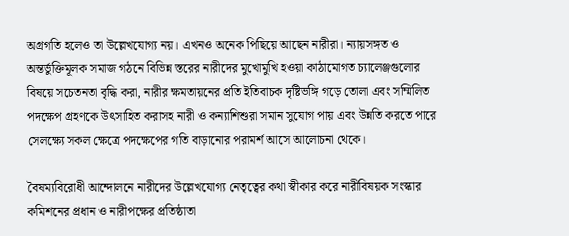অগ্রগতি হলেও তা উল্লেখযোগ্য নয়। এখনও অনেক পিছিয়ে আছেন নারীরা। ন্যায়সঙ্গত ও অন্তর্ভুক্তিমূলক সমাজ গঠনে বিভিন্ন স্তরের নারীদের মুখোমুখি হওয়া কাঠামোগত চ্যালেঞ্জগুলোর বিষয়ে সচেতনতা বৃদ্ধি করা, নারীর ক্ষমতায়নের প্রতি ইতিবাচক দৃষ্টিভঙ্গি গড়ে তোলা এবং সম্মিলিত পদক্ষেপ গ্রহণকে উৎসাহিত করাসহ নারী ও কন্যাশিশুরা সমান সুযোগ পায় এবং উন্নতি করতে পারে সেলক্ষ্যে সকল ক্ষেত্রে পদক্ষেপের গতি বাড়ানোর পরামর্শ আসে আলোচনা থেকে।

বৈষম্যবিরোধী আন্দোলনে নারীদের ‍উল্লেখযোগ্য নেতৃত্বের কথা স্বীকার করে নারীবিষয়ক সংস্কার কমিশনের প্রধান ও নারীপক্ষের প্রতিষ্ঠাতা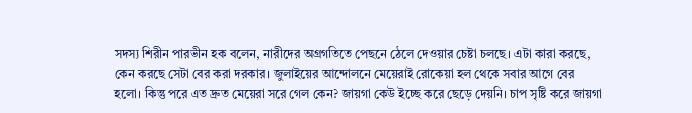সদস্য শিরীন পারভীন হক বলেন, নারীদের অগ্রগতিতে পেছনে ঠেলে দেওয়ার চেষ্টা চলছে। এটা কারা করছে, কেন করছে সেটা বের করা দরকার। জুলাইয়ের আন্দোলনে মেয়েরাই রোকেয়া হল থেকে সবার আগে বের হলো। কিন্তু পরে এত দ্রুত মেয়েরা সরে গেল কেন? জায়গা কেউ ইচ্ছে করে ছেড়ে দেয়নি। চাপ সৃষ্টি করে জায়গা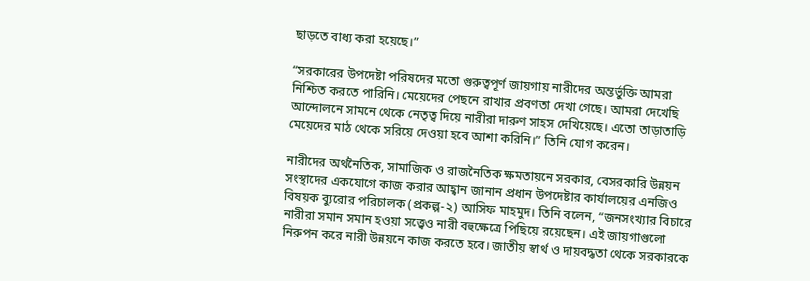ছাড়তে বাধ্য করা হয়েছে।”

“সরকারের উপদেষ্টা পরিষদের মতো ‍গুরুত্বপূর্ণ জায়গায় নারীদের অন্তর্ভুক্তি আমরা নিশ্চিত করতে পারিনি। মেয়েদের পেছনে রাখার প্রবণতা দেখা গেছে। আমরা দেখেছি আন্দোলনে সামনে থেকে নেতৃত্ব দিয়ে নারীরা দারুণ সাহস দেখিয়েছে। এতো তাড়াতাড়ি মেয়েদের মাঠ থেকে সরিয়ে দেওয়া হবে আশা করিনি।” তিনি যোগ করেন।

নারীদের অর্থনৈতিক, সামাজিক ও রাজনৈতিক ক্ষমতায়নে সরকার, বেসরকারি উন্নয়ন সংস্থাদের একযোগে কাজ করার আহ্বান জানান প্রধান উপদেষ্টার কার্যালয়ের এনজিও বিষয়ক ব্যুরোর পরিচালক (প্রকল্প-২) আসিফ মাহমুদ। তিনি বলেন, “জনসংখ্যার বিচারে নারীরা সমান সমান হওয়া সত্ত্বেও নারী বহুক্ষেত্রে পিছিয়ে রয়েছেন। এই জায়গাগুলো নিরুপন করে নারী উন্নয়নে কাজ করতে হবে। জাতীয় স্বার্থ ও দায়বদ্ধতা থেকে সরকারকে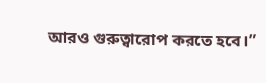আরও গুরুত্বারোপ করতে হবে।”